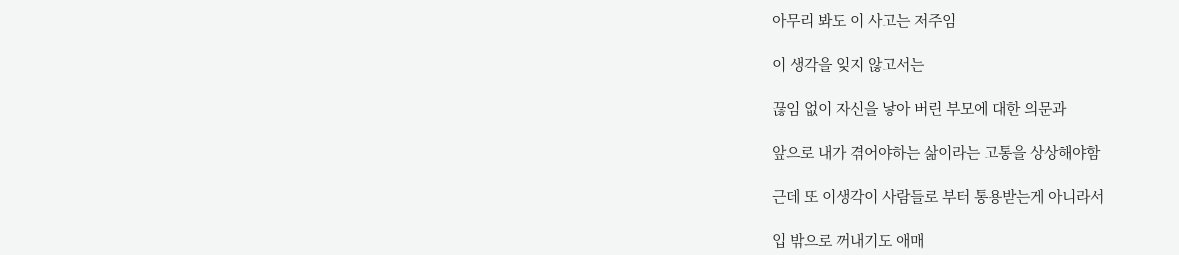아무리 봐도 이 사고는 저주임

이 생각을 잊지 않고서는

끊임 없이 자신을 낳아 버린 부모에 대한 의문과

앞으로 내가 겪어야하는 삶이라는 고통을 상상해야함

근데 또 이생각이 사람들로 부터 통용받는게 아니라서

입 밖으로 꺼내기도 애매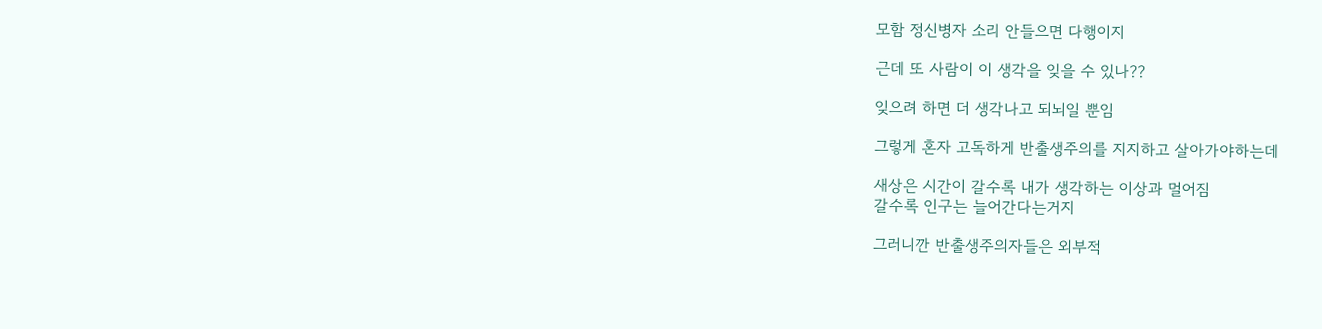모함 정신병자 소리 안들으면 다행이지

근데 또 사람이 이 생각을 잊을 수 있나??

잊으려 하면 더 생각나고 되뇌일 뿐임

그렇게 혼자 고독하게 반출생주의를 지지하고 살아가야하는데

새상은 시간이 갈수록 내가 생각하는 이상과 멀어짐
갈수록 인구는 늘어간다는거지

그러니깐 반출생주의자들은 외부적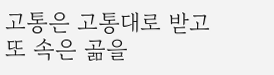고통은 고통대로 받고
또 속은 곪을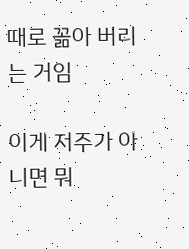때로 꼶아 버리는 거임

이게 저주가 아니면 뭐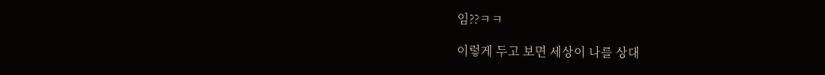임??ㅋㅋ

이렇게 두고 보면 세상이 나를 상대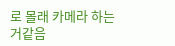로 몰래 카메라 하는 거같음